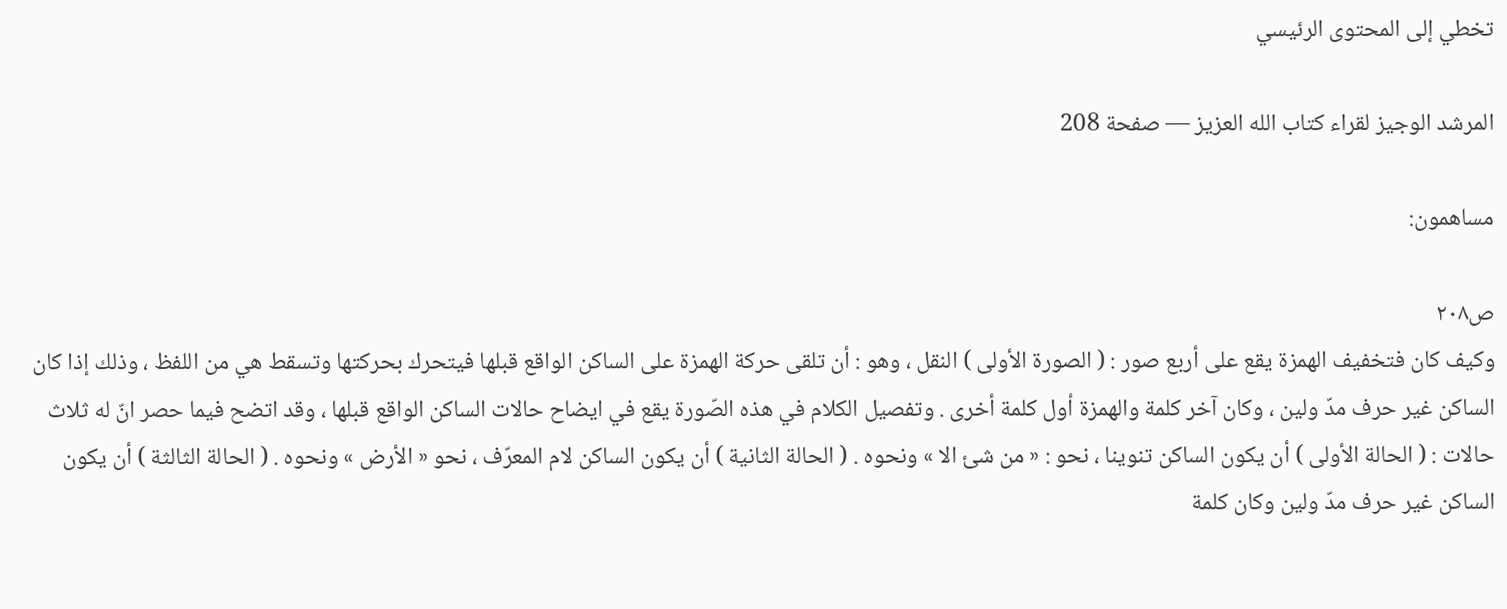تخطي إلى المحتوى الرئيسي

المرشد الوجيز لقراء كتاب الله العزيز — صفحة 208

مساهمون:

ص٢٠٨
وكيف كان فتخفيف الهمزة يقع على أربع صور : ( الصورة الأولى ) النقل ، وهو : أن تلقى حركة الهمزة على الساكن الواقع قبلها فيتحرك بحركتها وتسقط هي من اللفظ ، وذلك إذا كان الساكن غير حرف مدّ ولين ، وكان آخر كلمة والهمزة أول كلمة أخرى . وتفصيل الكلام في هذه الصّورة يقع في ايضاح حالات الساكن الواقع قبلها ، وقد اتضح فيما حصر انّ له ثلاث حالات : ( الحالة الأولى ) أن يكون الساكن تنوينا ، نحو : « من شئ الا » ونحوه . ( الحالة الثانية ) أن يكون الساكن لام المعرّف ، نحو « الأرض » ونحوه . ( الحالة الثالثة ) أن يكون الساكن غير حرف مدّ ولين وكان كلمة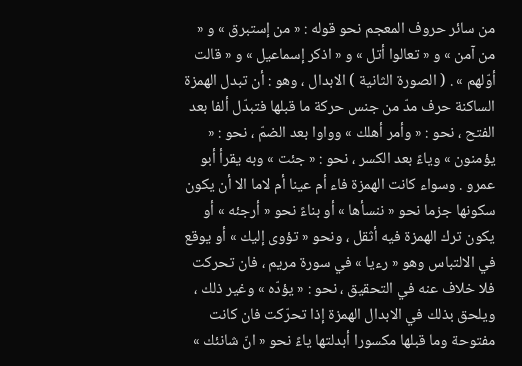من سائر حروف المعجم نحو قوله : « من إستبرق » و « من آمن » و « تعالوا أتل » و « اذكر إسماعيل » و « قالت أوّلهم » . ( الصورة الثانية ) الابدال ، وهو : أن تبدل الهمزة الساكنة حرف مدّ من جنس حركة ما قبلها فتبدّل ألفا بعد الفتح ، نحو : « وأمر أهلك » وواوا بعد الضمّ ، نحو : « يؤمنون » وياءً بعد الكسر ، نحو : « جئت » وبه يقرأ أبو عمرو . وسواء كانت الهمزة فاء أم عينا أم لاما الا أن يكون سكونها جزما نحو « ننسأها » أو بناءً نحو « أرجئه » أو يكون ترك الهمزة فيه أثقل ، ونحو « تؤوى إليك » أو يوقع في الالتباس وهو « رءيا » في سورة مريم ، فان تحركت فلا خلاف عنه في التحقيق ، نحو : « يؤدّه » وغير ذلك ، ويلحق بذلك في الابدال الهمزة إذا تحرّكت فان كانت مفتوحة وما قبلها مكسورا أبدلتها ياءً نحو « انّ شانئك »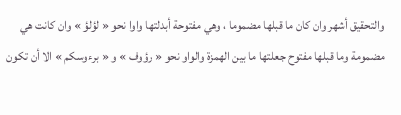والتحقيق أشهر وان كان ما قبلها مضموما ، وهي مفتوحة أبدلتها واوا نحو « لؤلؤ » وان كانت هي مضمومة وما قبلها مفتوح جعلتها ما بين الهمزة والواو نحو « رؤوف » و « برءوسكم » الا أن تكون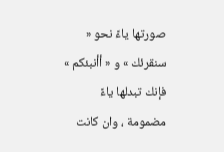صورتها ياءً نحو « سنقرئك » و « أأنبئكم » فإنك تبدلها ياءً مضمومة ، وان كانت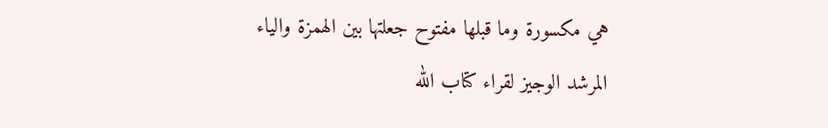هي مكسورة وما قبلها مفتوح جعلتها بين الهمزة والياء
المرشد الوجيز لقراء كتاب الله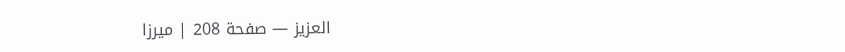العزيز — صفحة 208 | ميرزا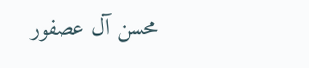محسن آل عصفور